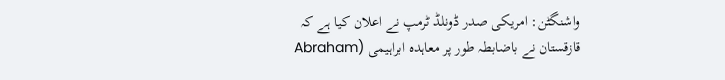واشنگٹن: امریکی صدر ڈونلڈ ٹرمپ نے اعلان کیا ہے کہ قازقستان نے باضابطہ طور پر معاہدہ ابراہیمی (Abraham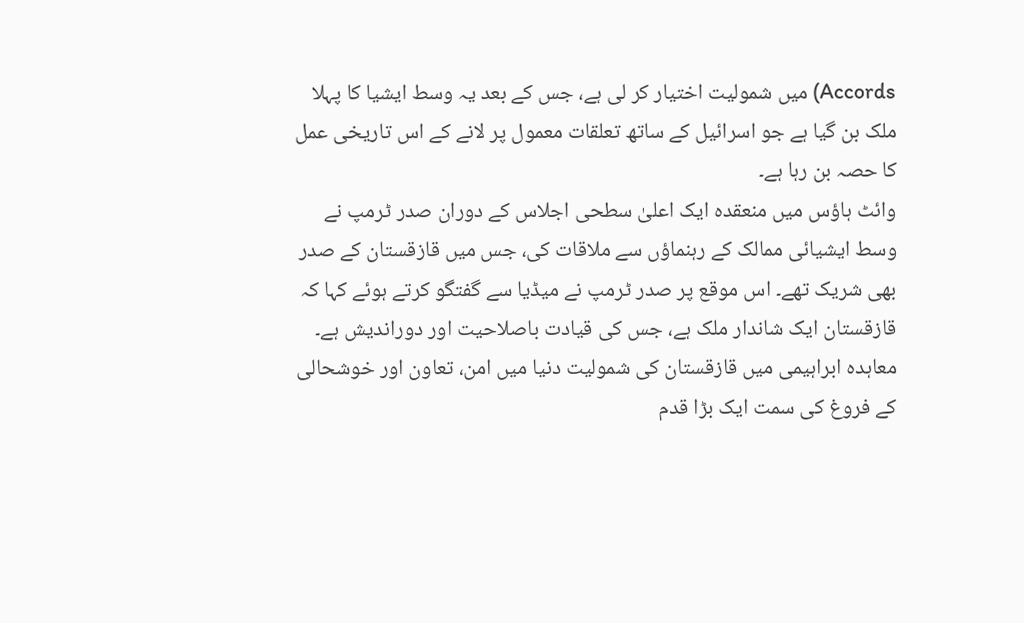Accords) میں شمولیت اختیار کر لی ہے، جس کے بعد یہ وسط ایشیا کا پہلا ملک بن گیا ہے جو اسرائیل کے ساتھ تعلقات معمول پر لانے کے اس تاریخی عمل کا حصہ بن رہا ہے۔
وائٹ ہاؤس میں منعقدہ ایک اعلیٰ سطحی اجلاس کے دوران صدر ٹرمپ نے وسط ایشیائی ممالک کے رہنماؤں سے ملاقات کی، جس میں قازقستان کے صدر بھی شریک تھے۔ اس موقع پر صدر ٹرمپ نے میڈیا سے گفتگو کرتے ہوئے کہا کہ قازقستان ایک شاندار ملک ہے، جس کی قیادت باصلاحیت اور دوراندیش ہے۔
معاہدہ ابراہیمی میں قازقستان کی شمولیت دنیا میں امن، تعاون اور خوشحالی کے فروغ کی سمت ایک بڑا قدم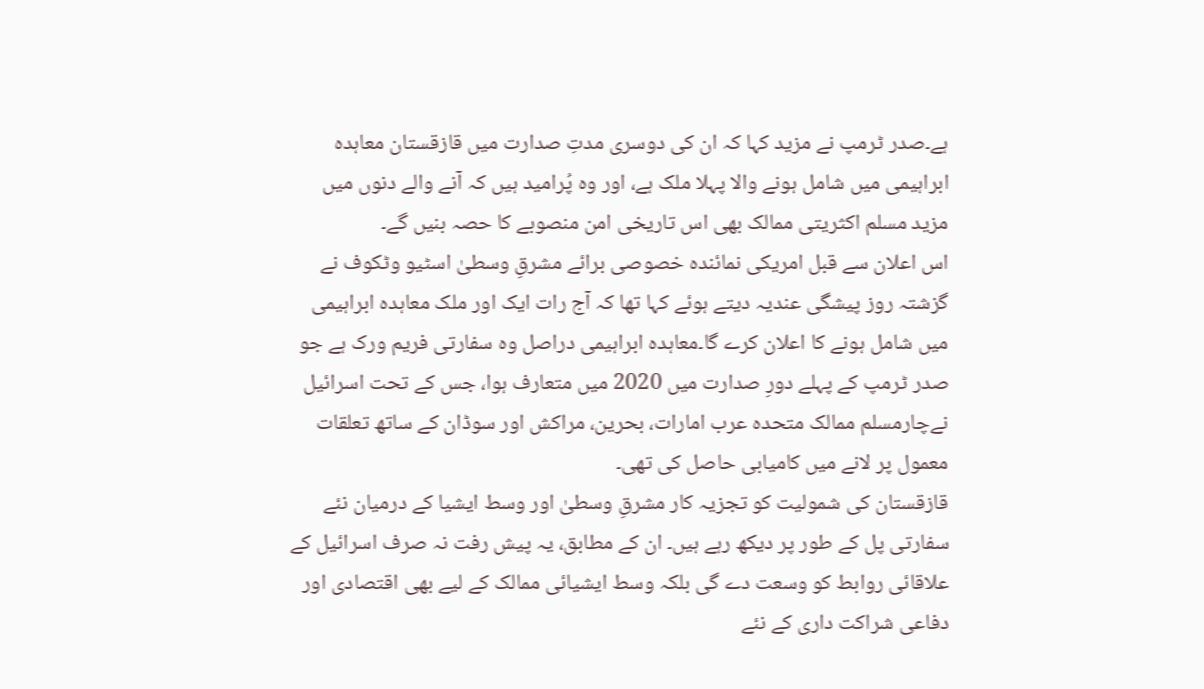ہے۔صدر ٹرمپ نے مزید کہا کہ ان کی دوسری مدتِ صدارت میں قازقستان معاہدہ ابراہیمی میں شامل ہونے والا پہلا ملک ہے، اور وہ پُرامید ہیں کہ آنے والے دنوں میں مزید مسلم اکثریتی ممالک بھی اس تاریخی امن منصوبے کا حصہ بنیں گے۔
اس اعلان سے قبل امریکی نمائندہ خصوصی برائے مشرقِ وسطیٰ اسٹیو وٹکوف نے گزشتہ روز پیشگی عندیہ دیتے ہوئے کہا تھا کہ آج رات ایک اور ملک معاہدہ ابراہیمی میں شامل ہونے کا اعلان کرے گا۔معاہدہ ابراہیمی دراصل وہ سفارتی فریم ورک ہے جو صدر ٹرمپ کے پہلے دورِ صدارت میں 2020 میں متعارف ہوا، جس کے تحت اسرائیل نےچارمسلم ممالک متحدہ عرب امارات، بحرین، مراکش اور سوڈان کے ساتھ تعلقات معمول پر لانے میں کامیابی حاصل کی تھی۔
قازقستان کی شمولیت کو تجزیہ کار مشرقِ وسطیٰ اور وسط ایشیا کے درمیان نئے سفارتی پل کے طور پر دیکھ رہے ہیں۔ ان کے مطابق، یہ پیش رفت نہ صرف اسرائیل کے علاقائی روابط کو وسعت دے گی بلکہ وسط ایشیائی ممالک کے لیے بھی اقتصادی اور دفاعی شراکت داری کے نئے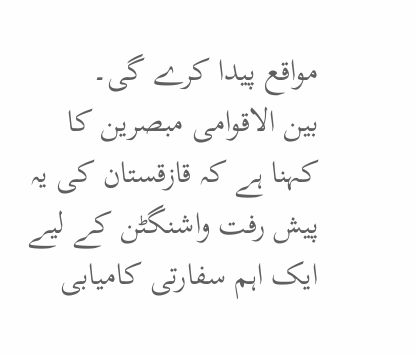مواقع پیدا کرے گی۔
بین الاقوامی مبصرین کا کہنا ہے کہ قازقستان کی یہ پیش رفت واشنگٹن کے لیے ایک اہم سفارتی کامیابی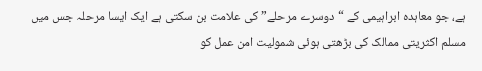ہے، جو معاہدہ ابراہیمی کے “دوسرے مرحلے” کی علامت بن سکتی ہے ایک ایسا مرحلہ جس میں مسلم اکثریتی ممالک کی بڑھتی ہوئی شمولیت امن عمل کو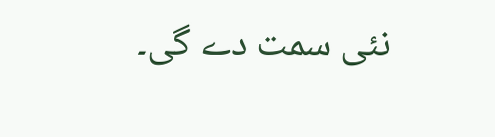نئی سمت دے گی۔